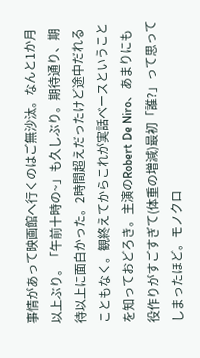事情があって映画館へ行くのはご無沙汰。なんと1か月以上ぶり。「午前十時の~」も久しぶり。期待通り、期待以上に面白かった。2時間超えだったけど途中だれることもなく。観終えてからこれが実話ベースということを知っておどろき。主演のRobert De Niro、あまりにも役作りがすごすぎて(体重の増減)最初「誰?」って思ってしまったほど。モノクロ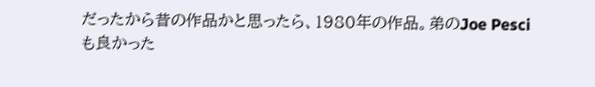だったから昔の作品かと思ったら、1980年の作品。弟のJoe Pesciも良かった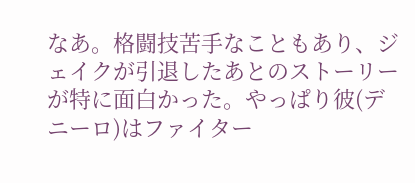なあ。格闘技苦手なこともあり、ジェイクが引退したあとのストーリーが特に面白かった。やっぱり彼(デニーロ)はファイター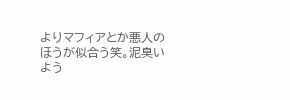よりマフィアとか悪人のほうが似合う笑。泥臭いよう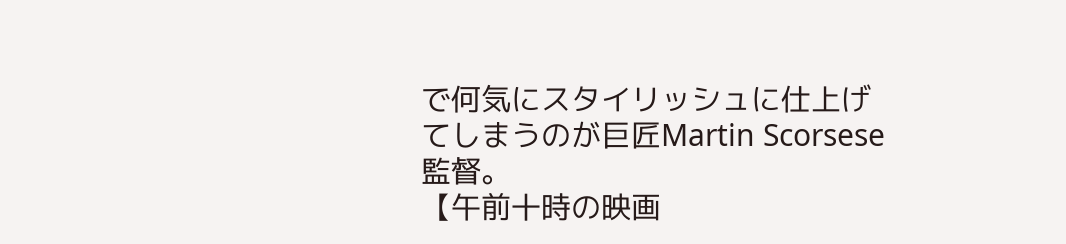で何気にスタイリッシュに仕上げてしまうのが巨匠Martin Scorsese監督。
【午前十時の映画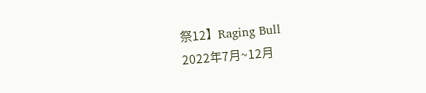祭12】Raging Bull
2022年7月~12月